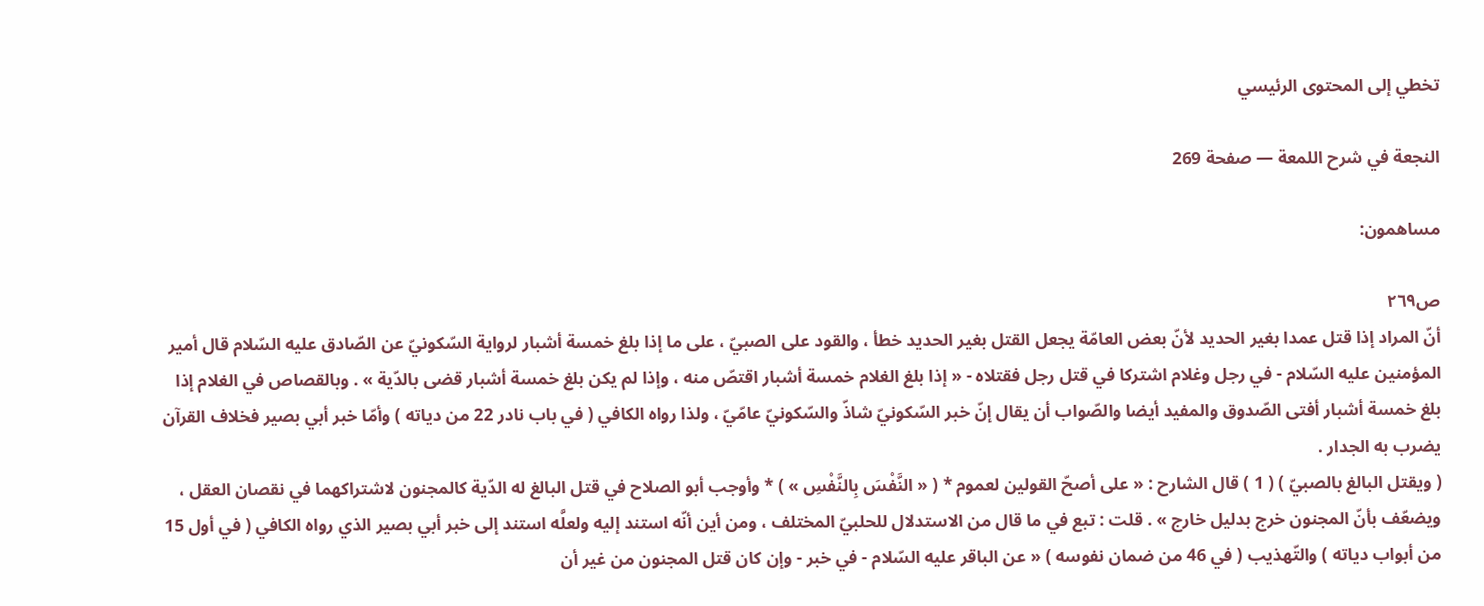تخطي إلى المحتوى الرئيسي

النجعة في شرح اللمعة — صفحة 269

مساهمون:

ص٢٦٩
أنّ المراد إذا قتل عمدا بغير الحديد لأنّ بعض العامّة يجعل القتل بغير الحديد خطأ ، والقود على الصبيّ ، على ما إذا بلغ خمسة أشبار لرواية السّكونيّ عن الصّادق عليه السّلام قال أمير المؤمنين عليه السّلام - في رجل وغلام اشتركا في قتل رجل فقتلاه - « إذا بلغ الغلام خمسة أشبار اقتصّ منه ، وإذا لم يكن بلغ خمسة أشبار قضى بالدّية » . وبالقصاص في الغلام إذا بلغ خمسة أشبار أفتى الصّدوق والمفيد أيضا والصّواب أن يقال إنّ خبر السّكونيّ شاذّ والسّكونيّ عامّيّ ، ولذا رواه الكافي ( في باب نادر 22 من دياته ) وأمّا خبر أبي بصير فخلاف القرآن يضرب به الجدار .
( ويقتل البالغ بالصبيّ ) ( 1 ) قال الشارح : « على أصحّ القولين لعموم * ( « النَّفْسَ بِالنَّفْسِ » ) * وأوجب أبو الصلاح في قتل البالغ له الدّية كالمجنون لاشتراكهما في نقصان العقل ، ويضعّف بأنّ المجنون خرج بدليل خارج » . قلت : تبع في ما قال من الاستدلال للحلبيّ المختلف ، ومن أين أنّه استند إليه ولعلَّه استند إلى خبر أبي بصير الذي رواه الكافي ( في أول 15 من أبواب دياته ) والتّهذيب ( في 46 من ضمان نفوسه ) « عن الباقر عليه السّلام - في خبر - وإن كان قتل المجنون من غير أن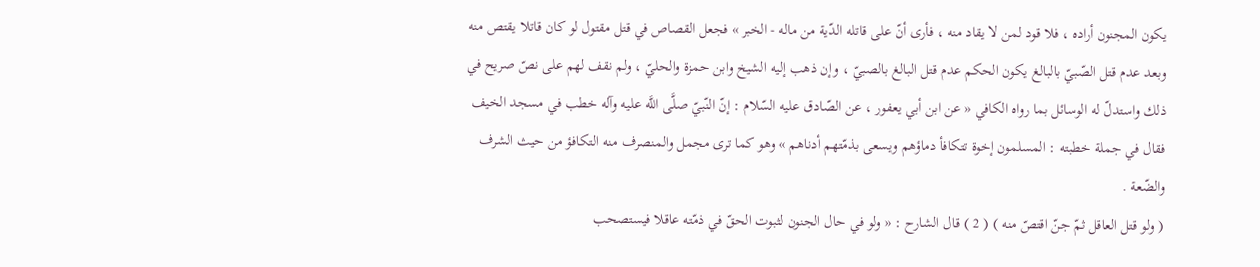يكون المجنون أراده ، فلا قود لمن لا يقاد منه ، فأرى أنّ على قاتله الدّية من ماله - الخبر » فجعل القصاص في قتل مقتول لو كان قاتلا يقتص منه وبعد عدم قتل الصّبيّ بالبالغ يكون الحكم عدم قتل البالغ بالصبيّ ، وإن ذهب إليه الشيخ وابن حمزة والحليّ ، ولم نقف لهم على نصّ صريح في ذلك واستدلّ له الوسائل بما رواه الكافي « عن ابن أبي يعفور ، عن الصّادق عليه السّلام : إنّ النّبيّ صلَّى اللَّه عليه وآله خطب في مسجد الخيف فقال في جملة خطبته : المسلمون إخوة تتكافأ دماؤهم ويسعى بذمّتهم أدناهم » وهو كما ترى مجمل والمنصرف منه التكافؤ من حيث الشرف والضّعة .
( ولو قتل العاقل ثمّ جنّ اقتصّ منه ) ( 2 ) قال الشارح : « ولو في حال الجنون لثبوت الحقّ في ذمّته عاقلا فيستصحب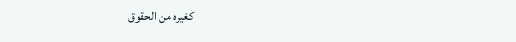كغيره من الحقوق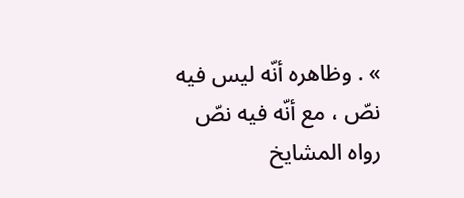» . وظاهره أنّه ليس فيه نصّ ، مع أنّه فيه نصّ رواه المشايخ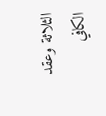الثلاثة وعقد الكافي